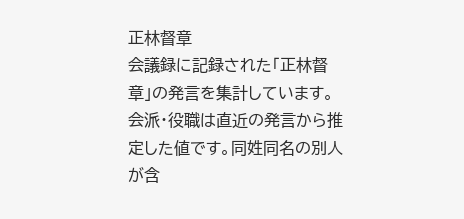正林督章
会議録に記録された「正林督章」の発言を集計しています。会派・役職は直近の発言から推定した値です。同姓同名の別人が含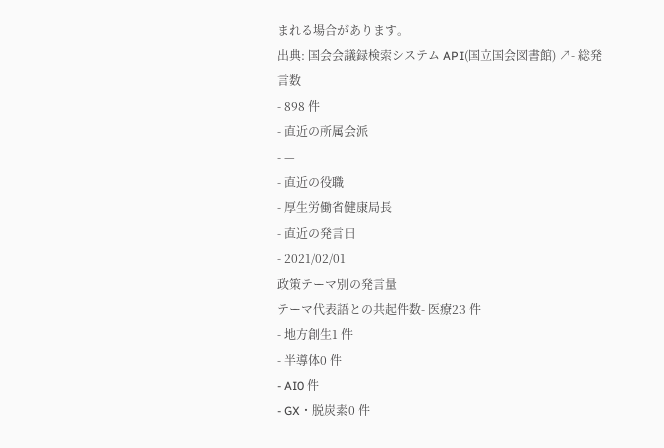まれる場合があります。
出典: 国会会議録検索システム API(国立国会図書館) ↗- 総発言数
- 898 件
- 直近の所属会派
- —
- 直近の役職
- 厚生労働省健康局長
- 直近の発言日
- 2021/02/01
政策テーマ別の発言量
テーマ代表語との共起件数- 医療23 件
- 地方創生1 件
- 半導体0 件
- AI0 件
- GX・脱炭素0 件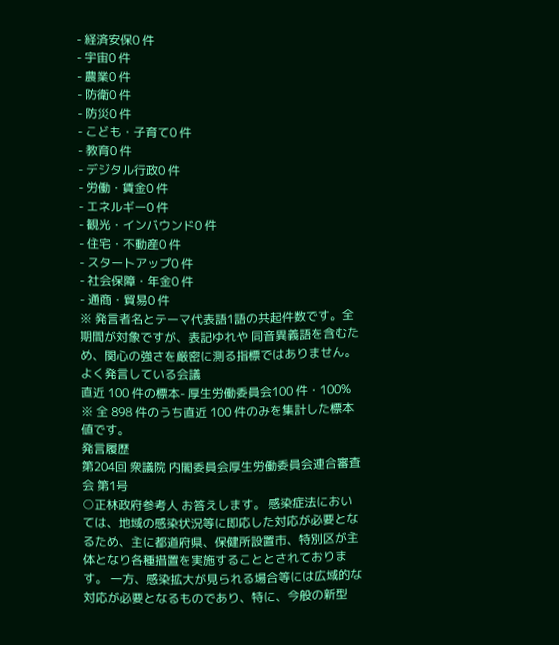- 経済安保0 件
- 宇宙0 件
- 農業0 件
- 防衛0 件
- 防災0 件
- こども・子育て0 件
- 教育0 件
- デジタル行政0 件
- 労働・賃金0 件
- エネルギー0 件
- 観光・インバウンド0 件
- 住宅・不動産0 件
- スタートアップ0 件
- 社会保障・年金0 件
- 通商・貿易0 件
※ 発言者名とテーマ代表語1語の共起件数です。全期間が対象ですが、表記ゆれや 同音異義語を含むため、関心の強さを厳密に測る指標ではありません。
よく発言している会議
直近 100 件の標本- 厚生労働委員会100 件・100%
※ 全 898 件のうち直近 100 件のみを集計した標本値です。
発言履歴
第204回 衆議院 内閣委員会厚生労働委員会連合審査会 第1号
○正林政府参考人 お答えします。 感染症法においては、地域の感染状況等に即応した対応が必要となるため、主に都道府県、保健所設置市、特別区が主体となり各種措置を実施することとされております。 一方、感染拡大が見られる場合等には広域的な対応が必要となるものであり、特に、今般の新型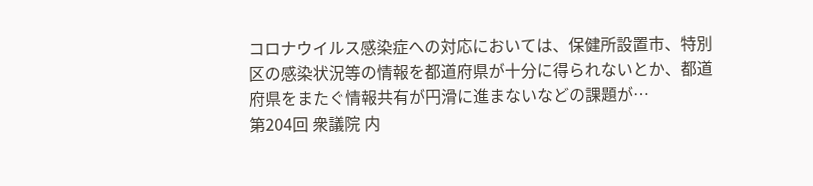コロナウイルス感染症への対応においては、保健所設置市、特別区の感染状況等の情報を都道府県が十分に得られないとか、都道府県をまたぐ情報共有が円滑に進まないなどの課題が…
第204回 衆議院 内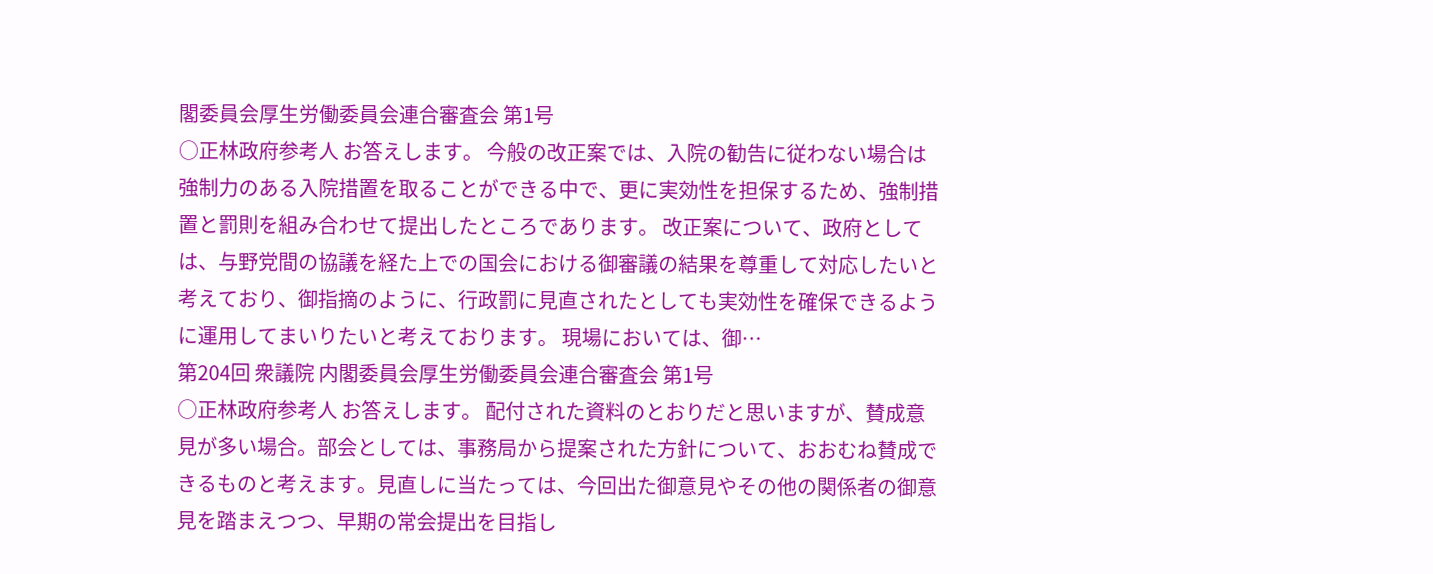閣委員会厚生労働委員会連合審査会 第1号
○正林政府参考人 お答えします。 今般の改正案では、入院の勧告に従わない場合は強制力のある入院措置を取ることができる中で、更に実効性を担保するため、強制措置と罰則を組み合わせて提出したところであります。 改正案について、政府としては、与野党間の協議を経た上での国会における御審議の結果を尊重して対応したいと考えており、御指摘のように、行政罰に見直されたとしても実効性を確保できるように運用してまいりたいと考えております。 現場においては、御…
第204回 衆議院 内閣委員会厚生労働委員会連合審査会 第1号
○正林政府参考人 お答えします。 配付された資料のとおりだと思いますが、賛成意見が多い場合。部会としては、事務局から提案された方針について、おおむね賛成できるものと考えます。見直しに当たっては、今回出た御意見やその他の関係者の御意見を踏まえつつ、早期の常会提出を目指し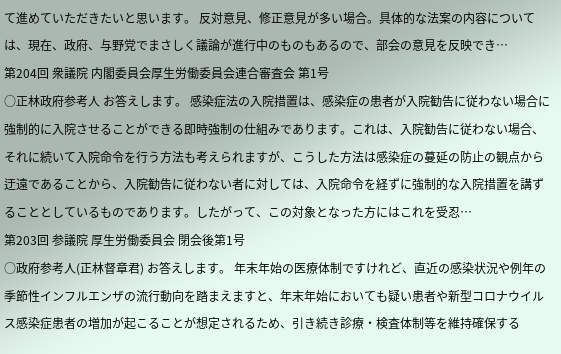て進めていただきたいと思います。 反対意見、修正意見が多い場合。具体的な法案の内容については、現在、政府、与野党でまさしく議論が進行中のものもあるので、部会の意見を反映でき…
第204回 衆議院 内閣委員会厚生労働委員会連合審査会 第1号
○正林政府参考人 お答えします。 感染症法の入院措置は、感染症の患者が入院勧告に従わない場合に強制的に入院させることができる即時強制の仕組みであります。これは、入院勧告に従わない場合、それに続いて入院命令を行う方法も考えられますが、こうした方法は感染症の蔓延の防止の観点から迂遠であることから、入院勧告に従わない者に対しては、入院命令を経ずに強制的な入院措置を講ずることとしているものであります。したがって、この対象となった方にはこれを受忍…
第203回 参議院 厚生労働委員会 閉会後第1号
○政府参考人(正林督章君) お答えします。 年末年始の医療体制ですけれど、直近の感染状況や例年の季節性インフルエンザの流行動向を踏まえますと、年末年始においても疑い患者や新型コロナウイルス感染症患者の増加が起こることが想定されるため、引き続き診療・検査体制等を維持確保する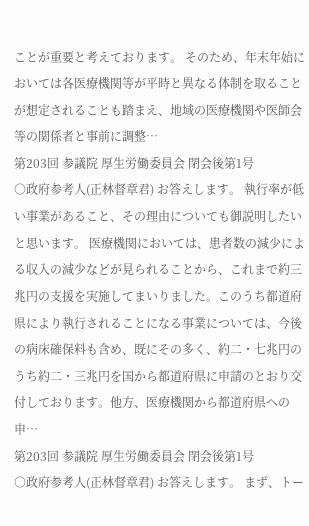ことが重要と考えております。 そのため、年末年始においては各医療機関等が平時と異なる体制を取ることが想定されることも踏まえ、地域の医療機関や医師会等の関係者と事前に調整…
第203回 参議院 厚生労働委員会 閉会後第1号
○政府参考人(正林督章君) お答えします。 執行率が低い事業があること、その理由についても御説明したいと思います。 医療機関においては、患者数の減少による収入の減少などが見られることから、これまで約三兆円の支援を実施してまいりました。このうち都道府県により執行されることになる事業については、今後の病床確保料も含め、既にその多く、約二・七兆円のうち約二・三兆円を国から都道府県に申請のとおり交付しております。他方、医療機関から都道府県への申…
第203回 参議院 厚生労働委員会 閉会後第1号
○政府参考人(正林督章君) お答えします。 まず、トー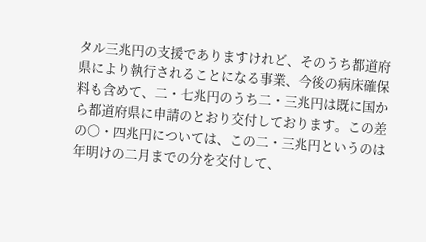タル三兆円の支援でありますけれど、そのうち都道府県により執行されることになる事業、今後の病床確保料も含めて、二・七兆円のうち二・三兆円は既に国から都道府県に申請のとおり交付しております。この差の〇・四兆円については、この二・三兆円というのは年明けの二月までの分を交付して、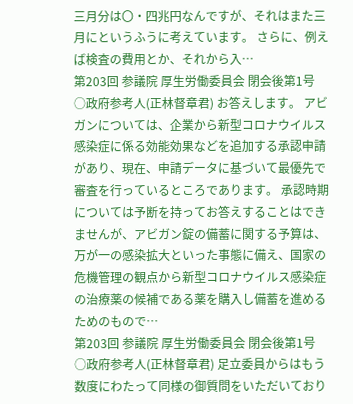三月分は〇・四兆円なんですが、それはまた三月にというふうに考えています。 さらに、例えば検査の費用とか、それから入…
第203回 参議院 厚生労働委員会 閉会後第1号
○政府参考人(正林督章君) お答えします。 アビガンについては、企業から新型コロナウイルス感染症に係る効能効果などを追加する承認申請があり、現在、申請データに基づいて最優先で審査を行っているところであります。 承認時期については予断を持ってお答えすることはできませんが、アビガン錠の備蓄に関する予算は、万が一の感染拡大といった事態に備え、国家の危機管理の観点から新型コロナウイルス感染症の治療薬の候補である薬を購入し備蓄を進めるためのもので…
第203回 参議院 厚生労働委員会 閉会後第1号
○政府参考人(正林督章君) 足立委員からはもう数度にわたって同様の御質問をいただいており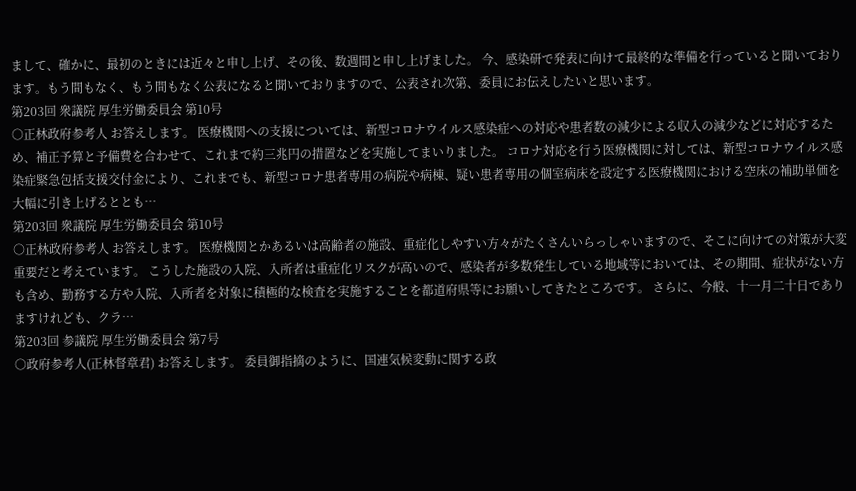まして、確かに、最初のときには近々と申し上げ、その後、数週間と申し上げました。 今、感染研で発表に向けて最終的な準備を行っていると聞いております。もう間もなく、もう間もなく公表になると聞いておりますので、公表され次第、委員にお伝えしたいと思います。
第203回 衆議院 厚生労働委員会 第10号
○正林政府参考人 お答えします。 医療機関への支援については、新型コロナウイルス感染症への対応や患者数の減少による収入の減少などに対応するため、補正予算と予備費を合わせて、これまで約三兆円の措置などを実施してまいりました。 コロナ対応を行う医療機関に対しては、新型コロナウイルス感染症緊急包括支援交付金により、これまでも、新型コロナ患者専用の病院や病棟、疑い患者専用の個室病床を設定する医療機関における空床の補助単価を大幅に引き上げるととも…
第203回 衆議院 厚生労働委員会 第10号
○正林政府参考人 お答えします。 医療機関とかあるいは高齢者の施設、重症化しやすい方々がたくさんいらっしゃいますので、そこに向けての対策が大変重要だと考えています。 こうした施設の入院、入所者は重症化リスクが高いので、感染者が多数発生している地域等においては、その期間、症状がない方も含め、勤務する方や入院、入所者を対象に積極的な検査を実施することを都道府県等にお願いしてきたところです。 さらに、今般、十一月二十日でありますけれども、クラ…
第203回 参議院 厚生労働委員会 第7号
○政府参考人(正林督章君) お答えします。 委員御指摘のように、国連気候変動に関する政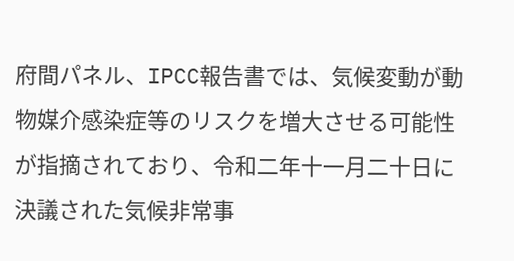府間パネル、IPCC報告書では、気候変動が動物媒介感染症等のリスクを増大させる可能性が指摘されており、令和二年十一月二十日に決議された気候非常事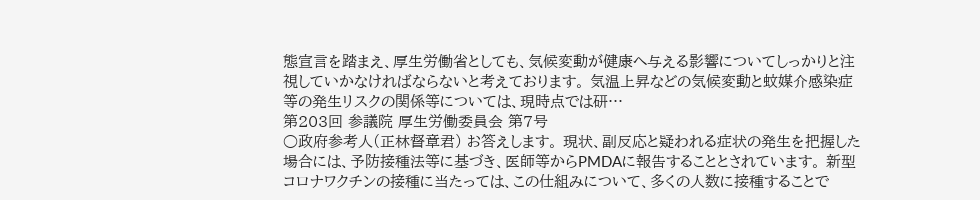態宣言を踏まえ、厚生労働省としても、気候変動が健康へ与える影響についてしっかりと注視していかなければならないと考えております。 気温上昇などの気候変動と蚊媒介感染症等の発生リスクの関係等については、現時点では研…
第203回 参議院 厚生労働委員会 第7号
○政府参考人(正林督章君) お答えします。 現状、副反応と疑われる症状の発生を把握した場合には、予防接種法等に基づき、医師等からPMDAに報告することとされています。 新型コロナワクチンの接種に当たっては、この仕組みについて、多くの人数に接種することで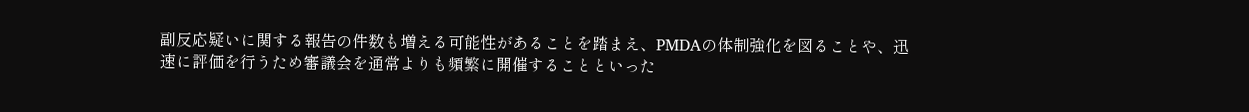副反応疑いに関する報告の件数も増える可能性があることを踏まえ、PMDAの体制強化を図ることや、迅速に評価を行うため審議会を通常よりも頻繁に開催することといった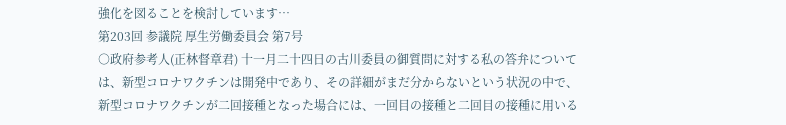強化を図ることを検討しています…
第203回 参議院 厚生労働委員会 第7号
○政府参考人(正林督章君) 十一月二十四日の古川委員の御質問に対する私の答弁については、新型コロナワクチンは開発中であり、その詳細がまだ分からないという状況の中で、新型コロナワクチンが二回接種となった場合には、一回目の接種と二回目の接種に用いる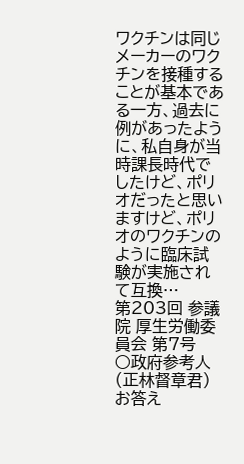ワクチンは同じメーカーのワクチンを接種することが基本である一方、過去に例があったように、私自身が当時課長時代でしたけど、ポリオだったと思いますけど、ポリオのワクチンのように臨床試験が実施されて互換…
第203回 参議院 厚生労働委員会 第7号
○政府参考人(正林督章君) お答え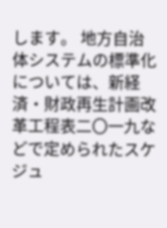します。 地方自治体システムの標準化については、新経済・財政再生計画改革工程表二〇一九などで定められたスケジュ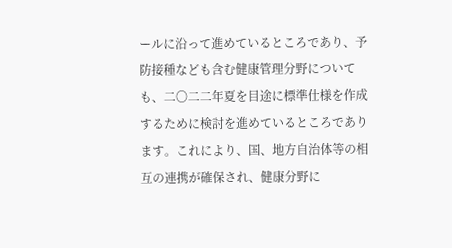ールに沿って進めているところであり、予防接種なども含む健康管理分野についても、二〇二二年夏を目途に標準仕様を作成するために検討を進めているところであります。これにより、国、地方自治体等の相互の連携が確保され、健康分野に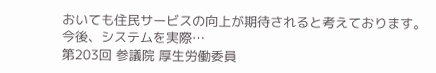おいても住民サービスの向上が期待されると考えております。 今後、システムを実際…
第203回 参議院 厚生労働委員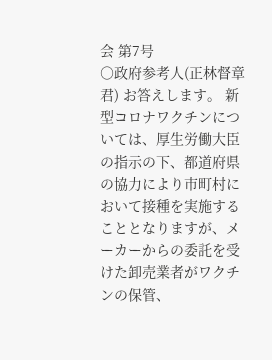会 第7号
○政府参考人(正林督章君) お答えします。 新型コロナワクチンについては、厚生労働大臣の指示の下、都道府県の協力により市町村において接種を実施することとなりますが、メーカーからの委託を受けた卸売業者がワクチンの保管、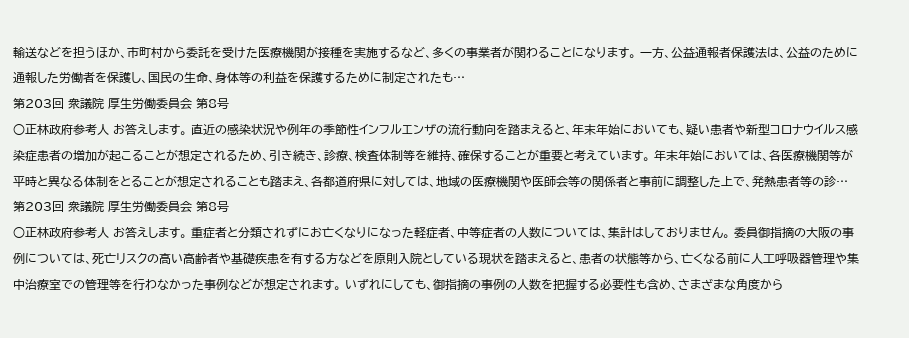輸送などを担うほか、市町村から委託を受けた医療機関が接種を実施するなど、多くの事業者が関わることになります。 一方、公益通報者保護法は、公益のために通報した労働者を保護し、国民の生命、身体等の利益を保護するために制定されたも…
第203回 衆議院 厚生労働委員会 第8号
○正林政府参考人 お答えします。 直近の感染状況や例年の季節性インフルエンザの流行動向を踏まえると、年末年始においても、疑い患者や新型コロナウイルス感染症患者の増加が起こることが想定されるため、引き続き、診療、検査体制等を維持、確保することが重要と考えています。 年末年始においては、各医療機関等が平時と異なる体制をとることが想定されることも踏まえ、各都道府県に対しては、地域の医療機関や医師会等の関係者と事前に調整した上で、発熱患者等の診…
第203回 衆議院 厚生労働委員会 第8号
○正林政府参考人 お答えします。 重症者と分類されずにお亡くなりになった軽症者、中等症者の人数については、集計はしておりません。 委員御指摘の大阪の事例については、死亡リスクの高い高齢者や基礎疾患を有する方などを原則入院としている現状を踏まえると、患者の状態等から、亡くなる前に人工呼吸器管理や集中治療室での管理等を行わなかった事例などが想定されます。 いずれにしても、御指摘の事例の人数を把握する必要性も含め、さまざまな角度から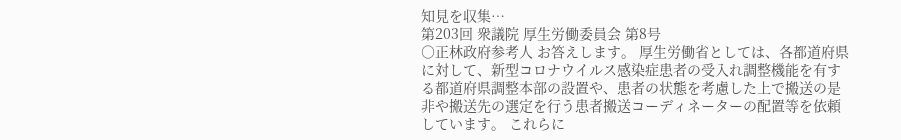知見を収集…
第203回 衆議院 厚生労働委員会 第8号
○正林政府参考人 お答えします。 厚生労働省としては、各都道府県に対して、新型コロナウイルス感染症患者の受入れ調整機能を有する都道府県調整本部の設置や、患者の状態を考慮した上で搬送の是非や搬送先の選定を行う患者搬送コーディネーターの配置等を依頼しています。 これらに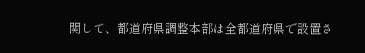関して、都道府県調整本部は全都道府県で設置さ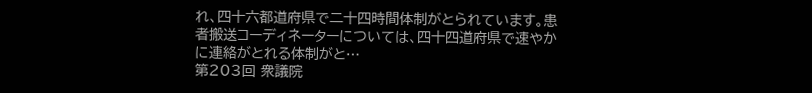れ、四十六都道府県で二十四時間体制がとられています。患者搬送コーディネーターについては、四十四道府県で速やかに連絡がとれる体制がと…
第203回 衆議院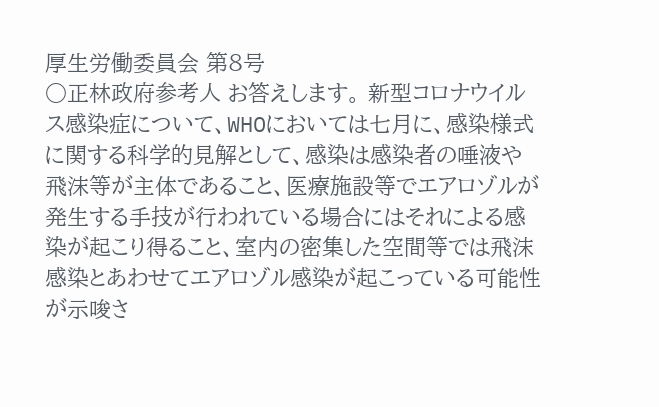厚生労働委員会 第8号
○正林政府参考人 お答えします。 新型コロナウイルス感染症について、WHOにおいては七月に、感染様式に関する科学的見解として、感染は感染者の唾液や飛沫等が主体であること、医療施設等でエアロゾルが発生する手技が行われている場合にはそれによる感染が起こり得ること、室内の密集した空間等では飛沫感染とあわせてエアロゾル感染が起こっている可能性が示唆さ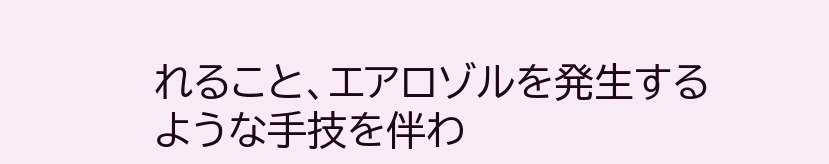れること、エアロゾルを発生するような手技を伴わ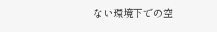ない環境下での空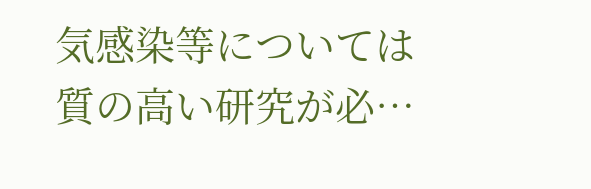気感染等については質の高い研究が必…